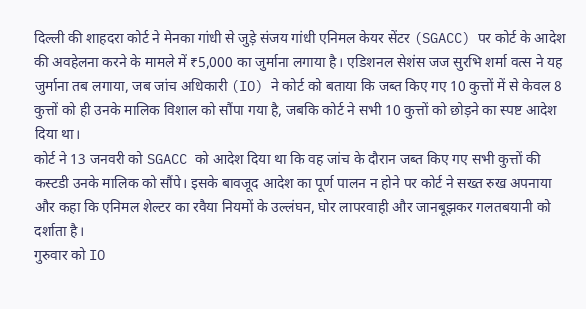दिल्ली की शाहदरा कोर्ट ने मेनका गांधी से जुड़े संजय गांधी एनिमल केयर सेंटर (SGACC) पर कोर्ट के आदेश की अवहेलना करने के मामले में ₹5,000 का जुर्माना लगाया है। एडिशनल सेशंस जज सुरभि शर्मा वत्स ने यह जुर्माना तब लगाया, जब जांच अधिकारी (IO) ने कोर्ट को बताया कि जब्त किए गए 10 कुत्तों में से केवल 8 कुत्तों को ही उनके मालिक विशाल को सौंपा गया है, जबकि कोर्ट ने सभी 10 कुत्तों को छोड़ने का स्पष्ट आदेश दिया था।
कोर्ट ने 13 जनवरी को SGACC को आदेश दिया था कि वह जांच के दौरान जब्त किए गए सभी कुत्तों की कस्टडी उनके मालिक को सौंपे। इसके बावजूद आदेश का पूर्ण पालन न होने पर कोर्ट ने सख्त रुख अपनाया और कहा कि एनिमल शेल्टर का रवैया नियमों के उल्लंघन, घोर लापरवाही और जानबूझकर गलतबयानी को दर्शाता है।
गुरुवार को IO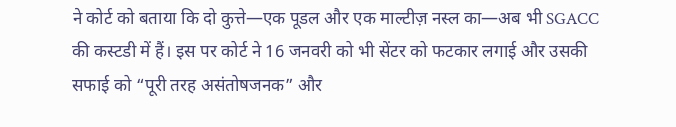ने कोर्ट को बताया कि दो कुत्ते—एक पूडल और एक माल्टीज़ नस्ल का—अब भी SGACC की कस्टडी में हैं। इस पर कोर्ट ने 16 जनवरी को भी सेंटर को फटकार लगाई और उसकी सफाई को “पूरी तरह असंतोषजनक” और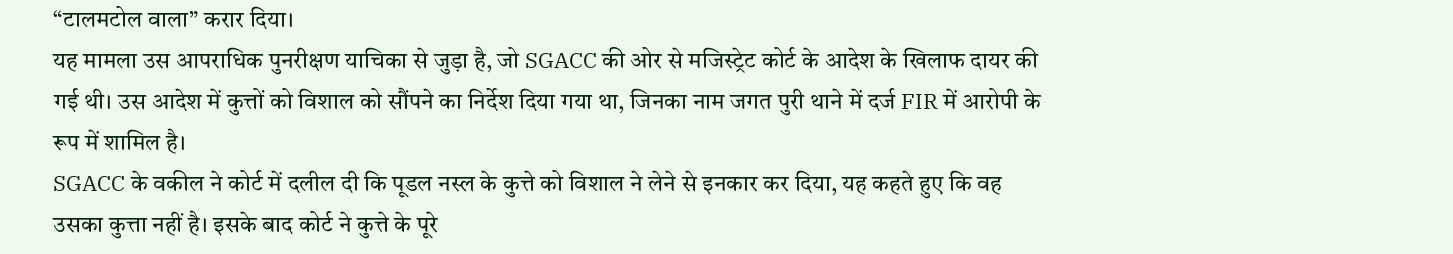“टालमटोल वाला” करार दिया।
यह मामला उस आपराधिक पुनरीक्षण याचिका से जुड़ा है, जो SGACC की ओर से मजिस्ट्रेट कोर्ट के आदेश के खिलाफ दायर की गई थी। उस आदेश में कुत्तों को विशाल को सौंपने का निर्देश दिया गया था, जिनका नाम जगत पुरी थाने में दर्ज FIR में आरोपी के रूप में शामिल है।
SGACC के वकील ने कोर्ट में दलील दी कि पूडल नस्ल के कुत्ते को विशाल ने लेने से इनकार कर दिया, यह कहते हुए कि वह उसका कुत्ता नहीं है। इसके बाद कोर्ट ने कुत्ते के पूरे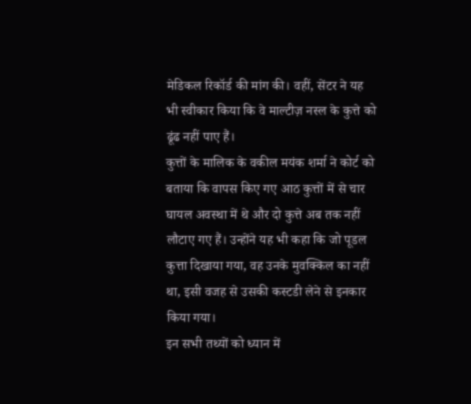मेडिकल रिकॉर्ड की मांग की। वहीं, सेंटर ने यह भी स्वीकार किया कि वे माल्टीज़ नस्ल के कुत्ते को ढूंढ नहीं पाए हैं।
कुत्तों के मालिक के वकील मयंक शर्मा ने कोर्ट को बताया कि वापस किए गए आठ कुत्तों में से चार घायल अवस्था में थे और दो कुत्ते अब तक नहीं लौटाए गए हैं। उन्होंने यह भी कहा कि जो पूडल कुत्ता दिखाया गया, वह उनके मुवक्किल का नहीं था, इसी वजह से उसकी कस्टडी लेने से इनकार किया गया।
इन सभी तथ्यों को ध्यान में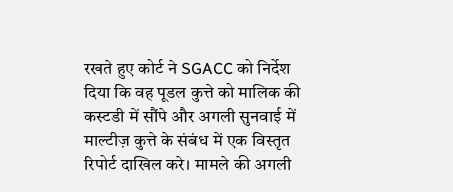रखते हुए कोर्ट ने SGACC को निर्देश दिया कि वह पूडल कुत्ते को मालिक की कस्टडी में सौंपे और अगली सुनवाई में माल्टीज़ कुत्ते के संबंध में एक विस्तृत रिपोर्ट दाखिल करे। मामले की अगली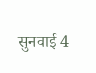सुनवाई 4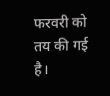फरवरी को तय की गई है।